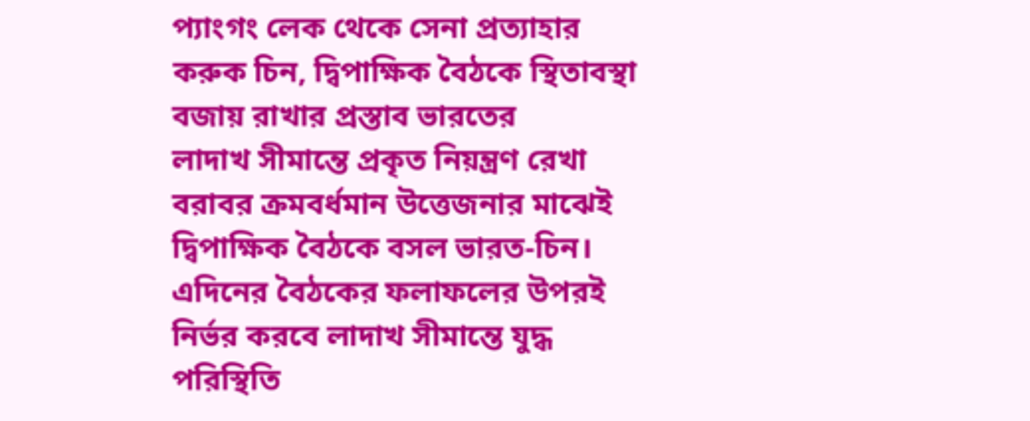প্যাংগং লেক থেকে সেনা প্রত্যাহার করুক চিন, দ্বিপাক্ষিক বৈঠকে স্থিতাবস্থা বজায় রাখার প্রস্তাব ভারতের
লাদাখ সীমান্তে প্রকৃত নিয়ন্ত্রণ রেখা বরাবর ক্রমবর্ধমান উত্তেজনার মাঝেই দ্বিপাক্ষিক বৈঠকে বসল ভারত-চিন। এদিনের বৈঠকের ফলাফলের উপরই নির্ভর করবে লাদাখ সীমান্তে যুদ্ধ পরিস্থিতি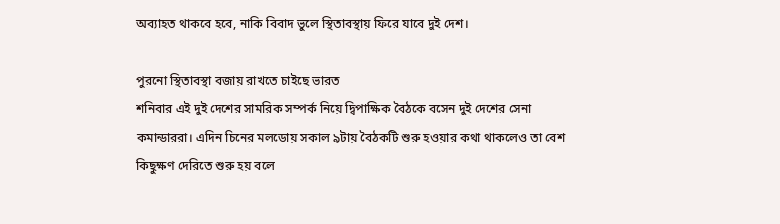অব্যাহত থাকবে হবে, নাকি বিবাদ ভুলে স্থিতাবস্থায় ফিরে যাবে দুই দেশ।

পুরনো স্থিতাবস্থা বজায় রাখতে চাইছে ভারত
শনিবার এই দুই দেশের সামরিক সম্পর্ক নিয়ে দ্বিপাক্ষিক বৈঠকে বসেন দুই দেশের সেনা কমান্ডাররা। এদিন চিনের মলডোয় সকাল ৯টায় বৈঠকটি শুরু হওয়ার কথা থাকলেও তা বেশ কিছুক্ষণ দেরিতে শুরু হয় বলে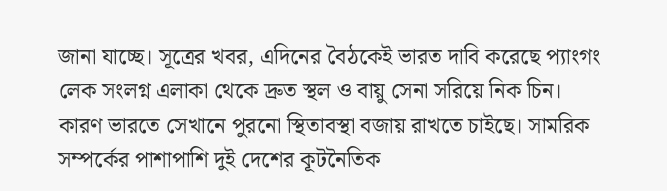জানা যাচ্ছে। সূত্রের খবর, এদিনের বৈঠকেই ভারত দাবি করেছে প্যাংগং লেক সংলগ্ন এলাকা থেকে দ্রুত স্থল ও বায়ু সেনা সরিয়ে নিক চিন। কারণ ভারতে সেখানে পুরনো স্থিতাবস্থা বজায় রাখতে চাইছে। সামরিক সম্পর্কের পাশাপাশি দুই দেশের কূটনৈতিক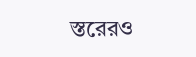স্তরেরও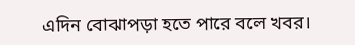এদিন বোঝাপড়া হতে পারে বলে খবর।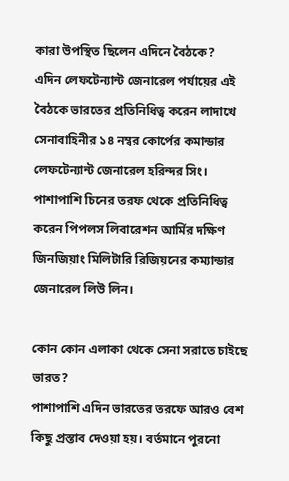কারা উপস্থিত ছিলেন এদিনে বৈঠকে?
এদিন লেফটেন্যান্ট জেনারেল পর্যায়ের এই বৈঠকে ভারতের প্রতিনিধিত্ব করেন লাদাখে সেনাবাহিনীর ১৪ নম্বর কোর্পের কমান্ডার লেফটেন্যান্ট জেনারেল হরিন্দর সিং। পাশাপাশি চিনের তরফ থেকে প্রতিনিধিত্ব করেন পিপলস লিবারেশন আর্মির দক্ষিণ জিনজিয়াং মিলিটারি রিজিয়নের কম্যান্ডার জেনারেল লিউ লিন।

কোন কোন এলাকা থেকে সেনা সরাতে চাইছে ভারত?
পাশাপাশি এদিন ভারতের তরফে আরও বেশ কিছু প্রস্তাব দেওয়া হয়। বর্তমানে পুরনো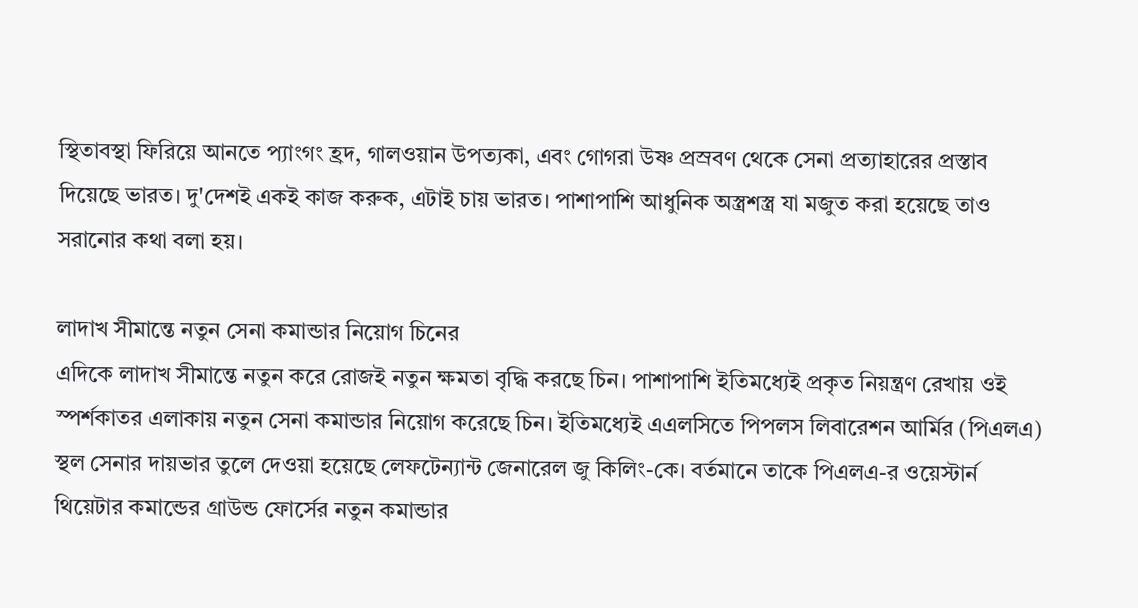স্থিতাবস্থা ফিরিয়ে আনতে প্যাংগং হ্রদ, গালওয়ান উপত্যকা, এবং গোগরা উষ্ণ প্রস্রবণ থেকে সেনা প্রত্যাহারের প্রস্তাব দিয়েছে ভারত। দু'দেশই একই কাজ করুক, এটাই চায় ভারত। পাশাপাশি আধুনিক অস্ত্রশস্ত্র যা মজুত করা হয়েছে তাও সরানোর কথা বলা হয়।

লাদাখ সীমান্তে নতুন সেনা কমান্ডার নিয়োগ চিনের
এদিকে লাদাখ সীমান্তে নতুন করে রোজই নতুন ক্ষমতা বৃদ্ধি করছে চিন। পাশাপাশি ইতিমধ্যেই প্রকৃত নিয়ন্ত্রণ রেখায় ওই স্পর্শকাতর এলাকায় নতুন সেনা কমান্ডার নিয়োগ করেছে চিন। ইতিমধ্যেই এএলসিতে পিপলস লিবারেশন আর্মির (পিএলএ) স্থল সেনার দায়ভার তুলে দেওয়া হয়েছে লেফটেন্যান্ট জেনারেল জু কিলিং-কে। বর্তমানে তাকে পিএলএ-র ওয়েস্টার্ন থিয়েটার কমান্ডের গ্রাউন্ড ফোর্সের নতুন কমান্ডার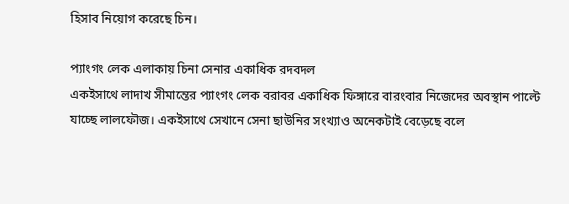হিসাব নিয়োগ করেছে চিন।

প্যাংগং লেক এলাকায় চিনা সেনার একাধিক রদবদল
একইসাথে লাদাখ সীমান্তের প্যাংগং লেক বরাবর একাধিক ফিঙ্গারে বারংবার নিজেদের অবস্থান পাল্টে যাচ্ছে লালফৌজ। একইসাথে সেখানে সেনা ছাউনির সংখ্যাও অনেকটাই বেড়েছে বলে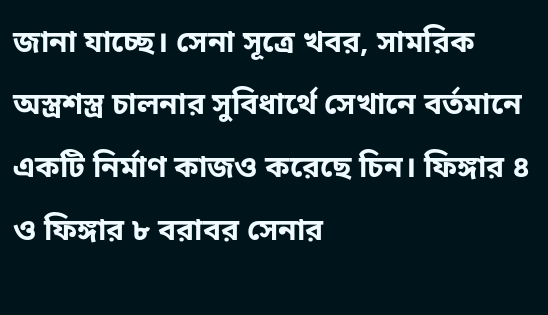জানা যাচ্ছে। সেনা সূত্রে খবর, সামরিক অস্ত্রশস্ত্র চালনার সুবিধার্থে সেখানে বর্তমানে একটি নির্মাণ কাজও করেছে চিন। ফিঙ্গার ৪ ও ফিঙ্গার ৮ বরাবর সেনার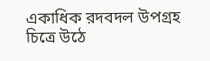একাধিক রদবদল উপগ্রহ চিত্রে উঠে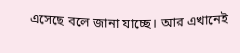এসেছে বলে জানা যাচ্ছে। আর এখানেই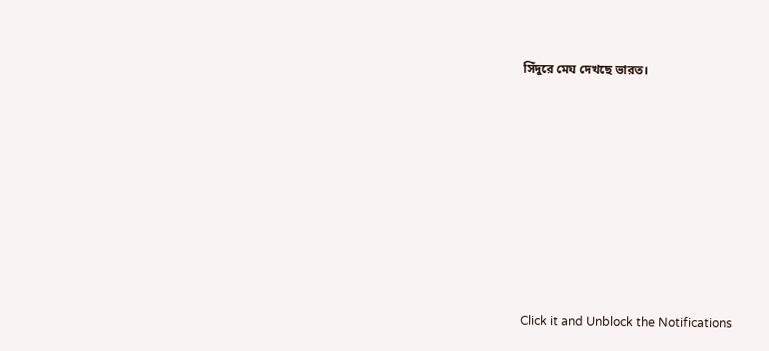সিঁদুরে মেঘ দেখছে ভারত।












Click it and Unblock the Notifications